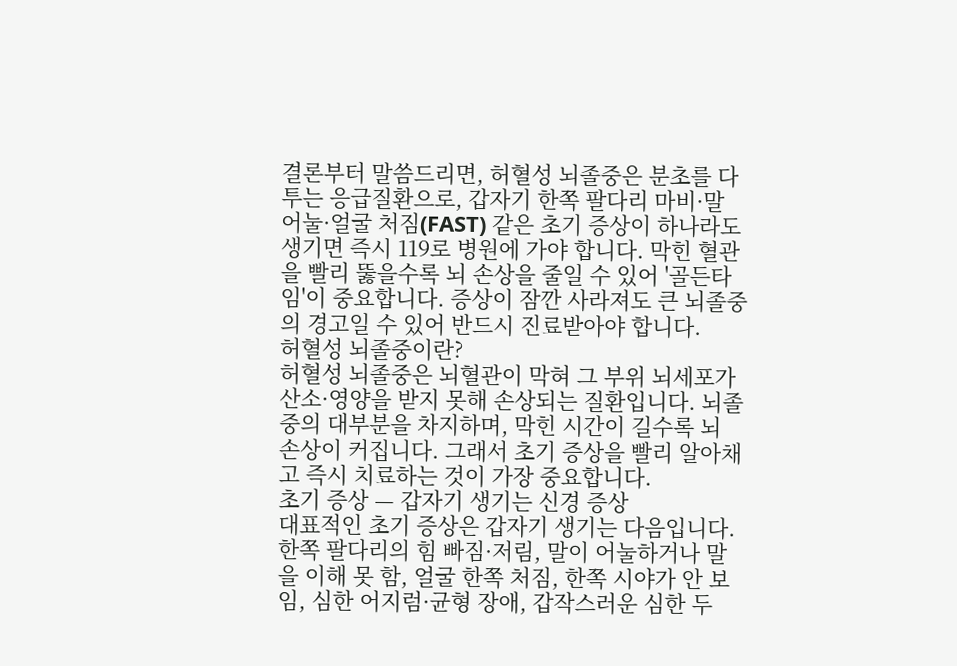결론부터 말씀드리면, 허혈성 뇌졸중은 분초를 다투는 응급질환으로, 갑자기 한쪽 팔다리 마비·말 어눌·얼굴 처짐(FAST) 같은 초기 증상이 하나라도 생기면 즉시 119로 병원에 가야 합니다. 막힌 혈관을 빨리 뚫을수록 뇌 손상을 줄일 수 있어 '골든타임'이 중요합니다. 증상이 잠깐 사라져도 큰 뇌졸중의 경고일 수 있어 반드시 진료받아야 합니다.
허혈성 뇌졸중이란?
허혈성 뇌졸중은 뇌혈관이 막혀 그 부위 뇌세포가 산소·영양을 받지 못해 손상되는 질환입니다. 뇌졸중의 대부분을 차지하며, 막힌 시간이 길수록 뇌 손상이 커집니다. 그래서 초기 증상을 빨리 알아채고 즉시 치료하는 것이 가장 중요합니다.
초기 증상 — 갑자기 생기는 신경 증상
대표적인 초기 증상은 갑자기 생기는 다음입니다. 한쪽 팔다리의 힘 빠짐·저림, 말이 어눌하거나 말을 이해 못 함, 얼굴 한쪽 처짐, 한쪽 시야가 안 보임, 심한 어지럼·균형 장애, 갑작스러운 심한 두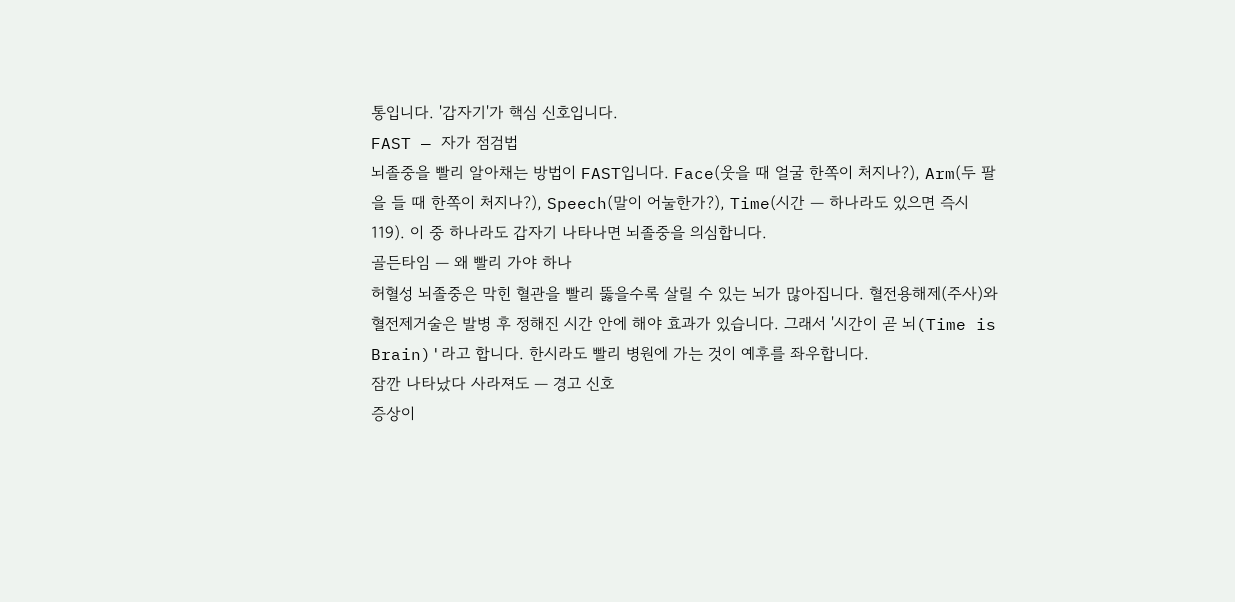통입니다. '갑자기'가 핵심 신호입니다.
FAST — 자가 점검법
뇌졸중을 빨리 알아채는 방법이 FAST입니다. Face(웃을 때 얼굴 한쪽이 처지나?), Arm(두 팔을 들 때 한쪽이 처지나?), Speech(말이 어눌한가?), Time(시간 — 하나라도 있으면 즉시 119). 이 중 하나라도 갑자기 나타나면 뇌졸중을 의심합니다.
골든타임 — 왜 빨리 가야 하나
허혈성 뇌졸중은 막힌 혈관을 빨리 뚫을수록 살릴 수 있는 뇌가 많아집니다. 혈전용해제(주사)와 혈전제거술은 발병 후 정해진 시간 안에 해야 효과가 있습니다. 그래서 '시간이 곧 뇌(Time is Brain)'라고 합니다. 한시라도 빨리 병원에 가는 것이 예후를 좌우합니다.
잠깐 나타났다 사라져도 — 경고 신호
증상이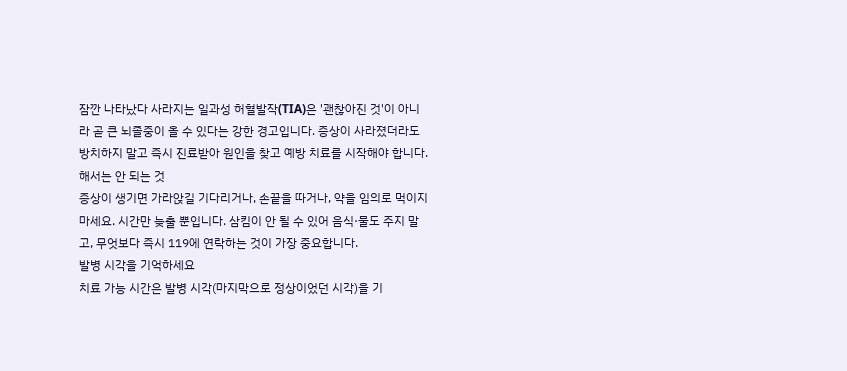잠깐 나타났다 사라지는 일과성 허혈발작(TIA)은 '괜찮아진 것'이 아니라 곧 큰 뇌졸중이 올 수 있다는 강한 경고입니다. 증상이 사라졌더라도 방치하지 말고 즉시 진료받아 원인을 찾고 예방 치료를 시작해야 합니다.
해서는 안 되는 것
증상이 생기면 가라앉길 기다리거나, 손끝을 따거나, 약을 임의로 먹이지 마세요. 시간만 늦출 뿐입니다. 삼킴이 안 될 수 있어 음식·물도 주지 말고, 무엇보다 즉시 119에 연락하는 것이 가장 중요합니다.
발병 시각을 기억하세요
치료 가능 시간은 발병 시각(마지막으로 정상이었던 시각)을 기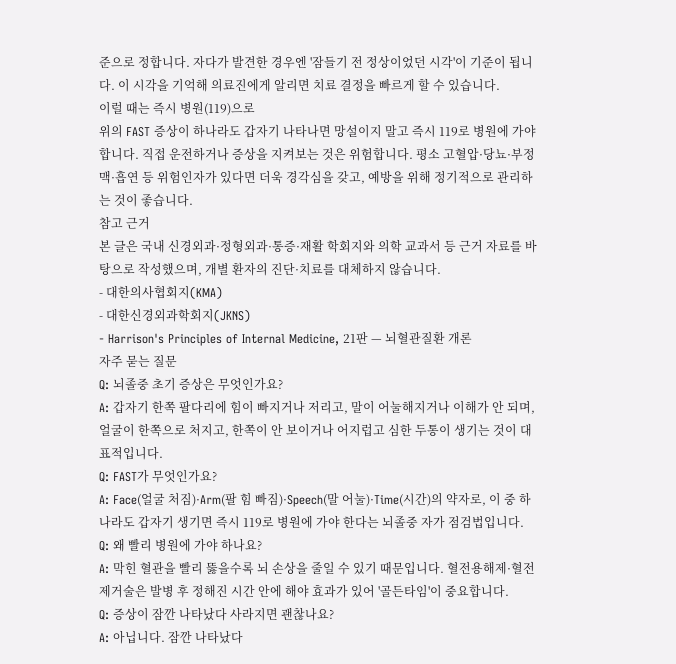준으로 정합니다. 자다가 발견한 경우엔 '잠들기 전 정상이었던 시각'이 기준이 됩니다. 이 시각을 기억해 의료진에게 알리면 치료 결정을 빠르게 할 수 있습니다.
이럴 때는 즉시 병원(119)으로
위의 FAST 증상이 하나라도 갑자기 나타나면 망설이지 말고 즉시 119로 병원에 가야 합니다. 직접 운전하거나 증상을 지켜보는 것은 위험합니다. 평소 고혈압·당뇨·부정맥·흡연 등 위험인자가 있다면 더욱 경각심을 갖고, 예방을 위해 정기적으로 관리하는 것이 좋습니다.
참고 근거
본 글은 국내 신경외과·정형외과·통증·재활 학회지와 의학 교과서 등 근거 자료를 바탕으로 작성했으며, 개별 환자의 진단·치료를 대체하지 않습니다.
- 대한의사협회지(KMA)
- 대한신경외과학회지(JKNS)
- Harrison's Principles of Internal Medicine, 21판 — 뇌혈관질환 개론
자주 묻는 질문
Q: 뇌졸중 초기 증상은 무엇인가요?
A: 갑자기 한쪽 팔다리에 힘이 빠지거나 저리고, 말이 어눌해지거나 이해가 안 되며, 얼굴이 한쪽으로 처지고, 한쪽이 안 보이거나 어지럽고 심한 두통이 생기는 것이 대표적입니다.
Q: FAST가 무엇인가요?
A: Face(얼굴 처짐)·Arm(팔 힘 빠짐)·Speech(말 어눌)·Time(시간)의 약자로, 이 중 하나라도 갑자기 생기면 즉시 119로 병원에 가야 한다는 뇌졸중 자가 점검법입니다.
Q: 왜 빨리 병원에 가야 하나요?
A: 막힌 혈관을 빨리 뚫을수록 뇌 손상을 줄일 수 있기 때문입니다. 혈전용해제·혈전제거술은 발병 후 정해진 시간 안에 해야 효과가 있어 '골든타임'이 중요합니다.
Q: 증상이 잠깐 나타났다 사라지면 괜찮나요?
A: 아닙니다. 잠깐 나타났다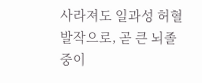사라져도 일과성 허혈발작으로, 곧 큰 뇌졸중이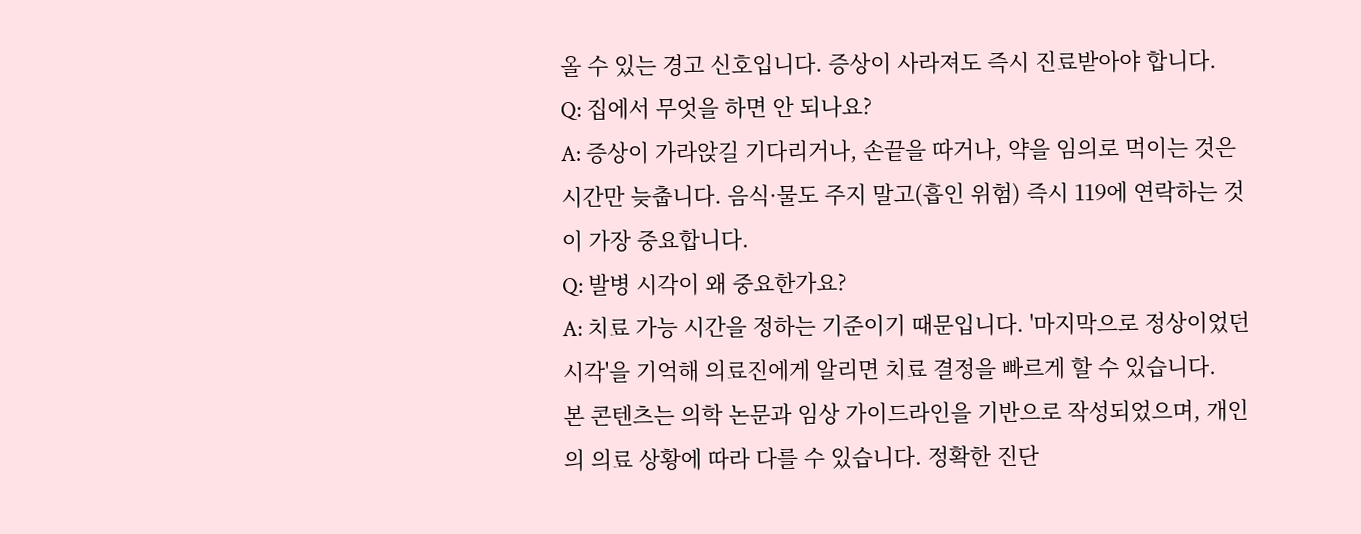올 수 있는 경고 신호입니다. 증상이 사라져도 즉시 진료받아야 합니다.
Q: 집에서 무엇을 하면 안 되나요?
A: 증상이 가라앉길 기다리거나, 손끝을 따거나, 약을 임의로 먹이는 것은 시간만 늦춥니다. 음식·물도 주지 말고(흡인 위험) 즉시 119에 연락하는 것이 가장 중요합니다.
Q: 발병 시각이 왜 중요한가요?
A: 치료 가능 시간을 정하는 기준이기 때문입니다. '마지막으로 정상이었던 시각'을 기억해 의료진에게 알리면 치료 결정을 빠르게 할 수 있습니다.
본 콘텐츠는 의학 논문과 임상 가이드라인을 기반으로 작성되었으며, 개인의 의료 상황에 따라 다를 수 있습니다. 정확한 진단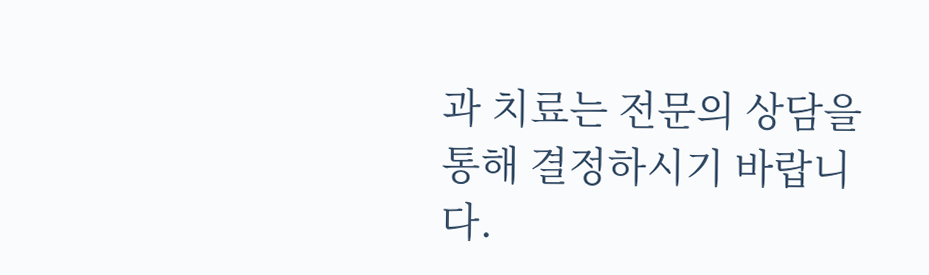과 치료는 전문의 상담을 통해 결정하시기 바랍니다.